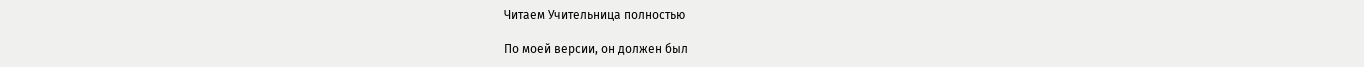Читаем Учительница полностью

По моей версии, он должен был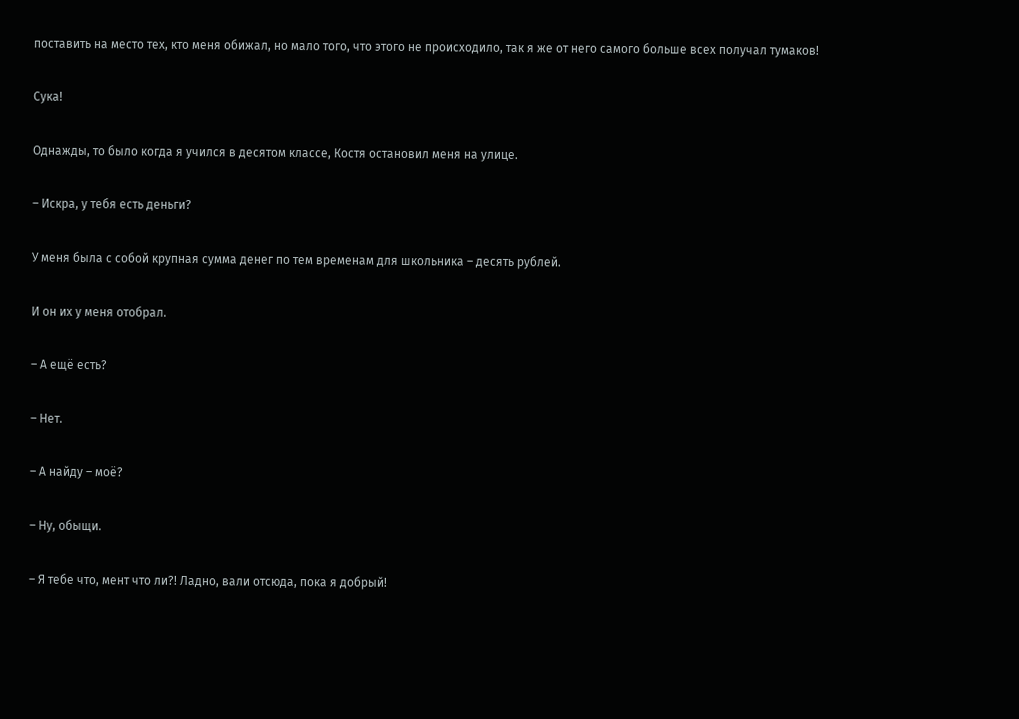поставить на место тех, кто меня обижал, но мало того, что этого не происходило, так я же от него самого больше всех получал тумаков!

Сука!

Однажды, то было когда я учился в десятом классе, Костя остановил меня на улице.

– Искра, у тебя есть деньги?

У меня была с собой крупная сумма денег по тем временам для школьника – десять рублей.

И он их у меня отобрал.

– А ещё есть?

– Нет.

– А найду – моё?

– Ну, обыщи.

– Я тебе что, мент что ли?! Ладно, вали отсюда, пока я добрый!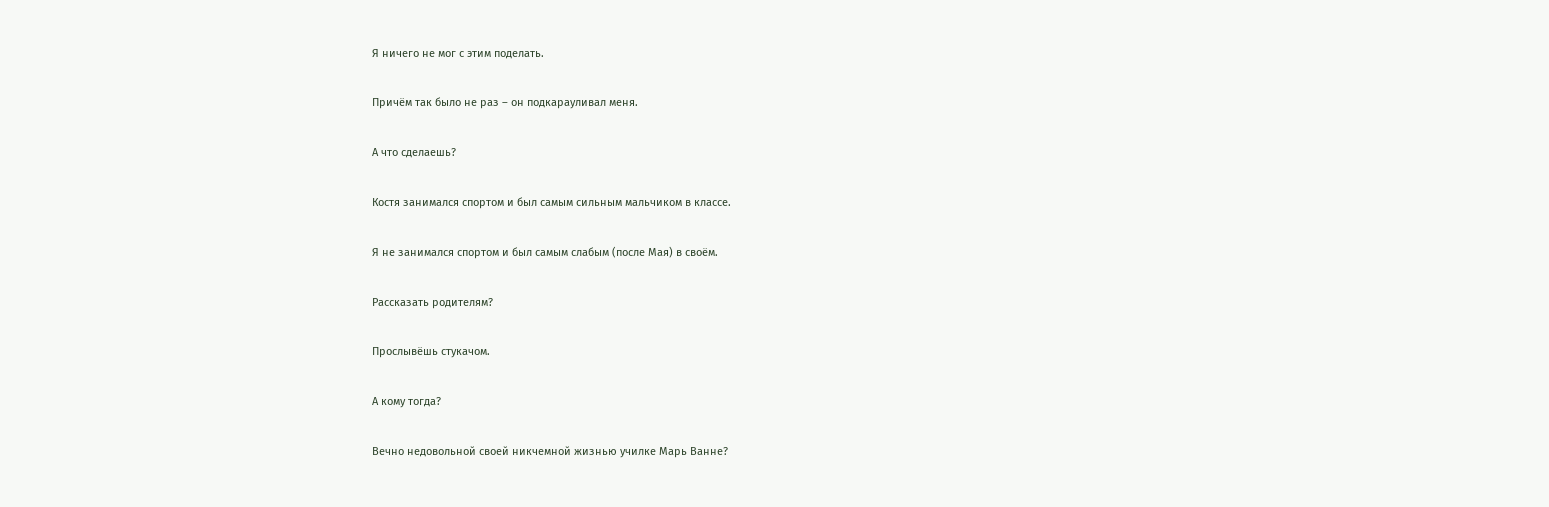Я ничего не мог с этим поделать.

Причём так было не раз – он подкарауливал меня.

А что сделаешь?

Костя занимался спортом и был самым сильным мальчиком в классе.

Я не занимался спортом и был самым слабым (после Мая) в своём.

Рассказать родителям?

Прослывёшь стукачом.

А кому тогда?

Вечно недовольной своей никчемной жизнью училке Марь Ванне?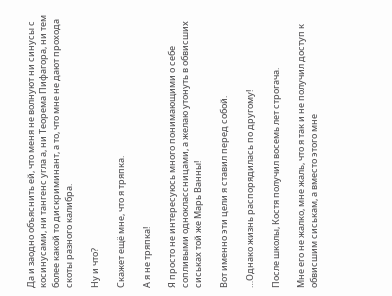Да и заодно объяснить ей, что меня не волнуют ни синусы с косинусами, ни тангенс угла а, ни Теорема Пифагора, ни тем более какой то дискриминант, а то, что мне не дают прохода скоты разного калибра.

Ну и что?

Скажет ещё мне, что я тряпка.

А я не тряпка!

Я просто не интересуюсь много понимающими о себе сопливыми одноклассницами, а желаю утонуть в обвисших сиськах той же Марь Ванны!

Вот именно эти цели я ставил перед собой.

…Однако жизнь распорядилась по другому!

После школы, Костя получил восемь лет строгача.

Мне его не жалко, мне жаль, что я так и не получил доступ к обвисшим сиськам, а вместо этого мне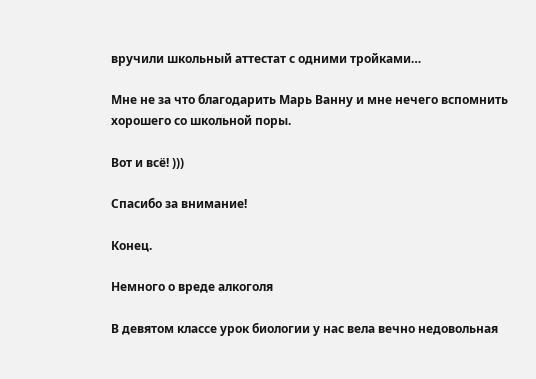вручили школьный аттестат с одними тройками…

Мне не за что благодарить Марь Ванну и мне нечего вспомнить хорошего со школьной поры.

Вот и всё! )))

Спасибо за внимание!

Конец.

Немного о вреде алкоголя

В девятом классе урок биологии у нас вела вечно недовольная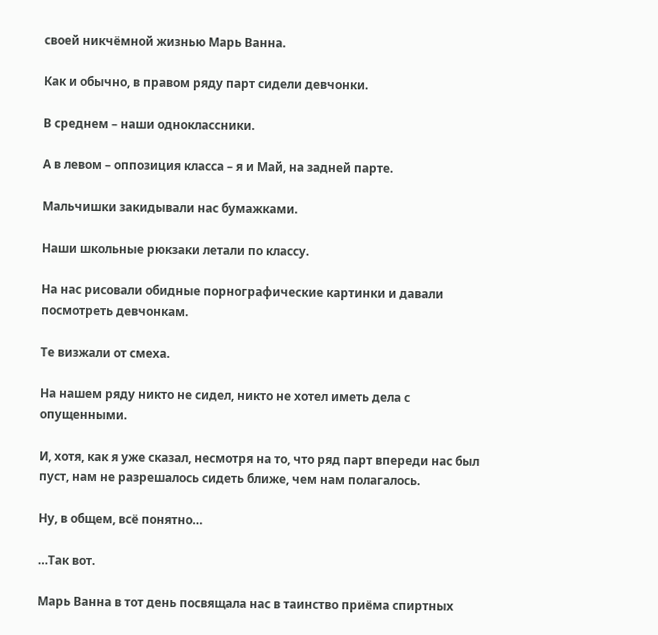своей никчёмной жизнью Марь Ванна.

Как и обычно, в правом ряду парт сидели девчонки.

В среднем – наши одноклассники.

А в левом – оппозиция класса – я и Май, на задней парте.

Мальчишки закидывали нас бумажками.

Наши школьные рюкзаки летали по классу.

На нас рисовали обидные порнографические картинки и давали посмотреть девчонкам.

Те визжали от смеха.

На нашем ряду никто не сидел, никто не хотел иметь дела с опущенными.

И, хотя, как я уже сказал, несмотря на то, что ряд парт впереди нас был пуст, нам не разрешалось сидеть ближе, чем нам полагалось.

Ну, в общем, всё понятно…

…Так вот.

Марь Ванна в тот день посвящала нас в таинство приёма спиртных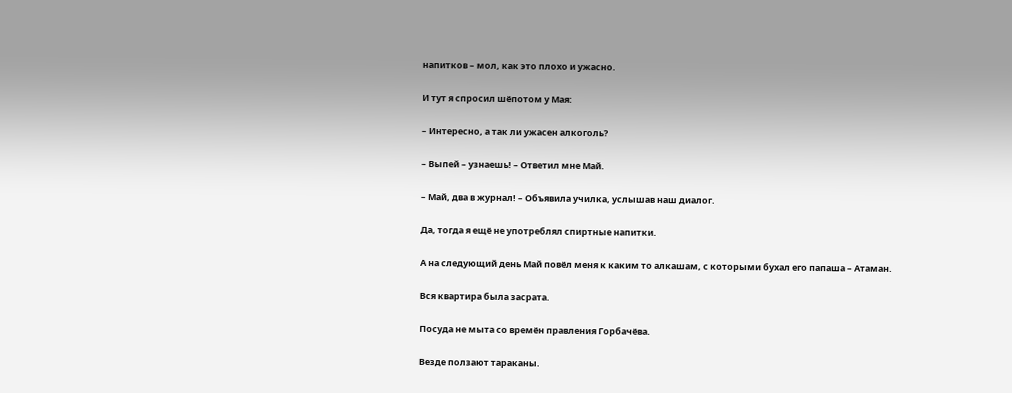напитков – мол, как это плохо и ужасно.

И тут я спросил шёпотом у Мая:

– Интересно, а так ли ужасен алкоголь?

– Выпей – узнаешь! – Ответил мне Май.

– Май, два в журнал! – Объявила училка, услышав наш диалог.

Да, тогда я ещё не употреблял спиртные напитки.

А на следующий день Май повёл меня к каким то алкашам, с которыми бухал его папаша – Атаман.

Вся квартира была засрата.

Посуда не мыта со времён правления Горбачёва.

Везде ползают тараканы.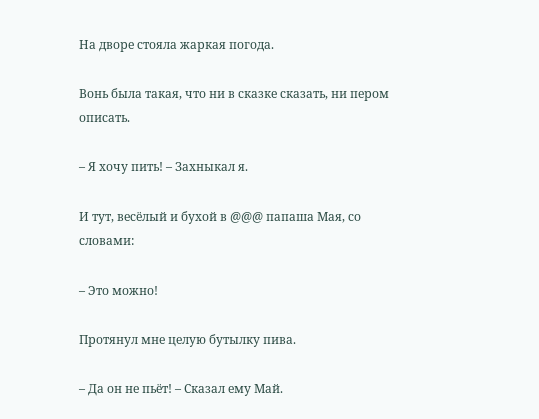На дворе стояла жаркая погода.

Вонь была такая, что ни в сказке сказать, ни пером описать.

– Я хочу пить! – Захныкал я.

И тут, весёлый и бухой в @@@ папаша Мая, со словами:

– Это можно!

Протянул мне целую бутылку пива.

– Да он не пьёт! – Сказал ему Май.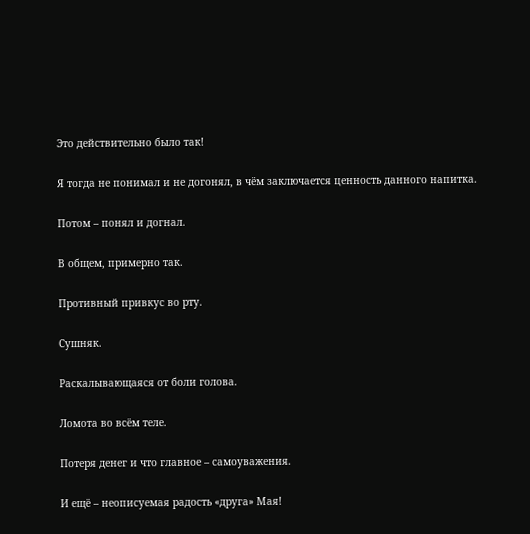Это действительно было так!

Я тогда не понимал и не догонял, в чём заключается ценность данного напитка.

Потом – понял и догнал.

В общем, примерно так.

Противный привкус во рту.

Сушняк.

Раскалывающаяся от боли голова.

Ломота во всём теле.

Потеря денег и что главное – самоуважения.

И ещё – неописуемая радость «друга» Мая!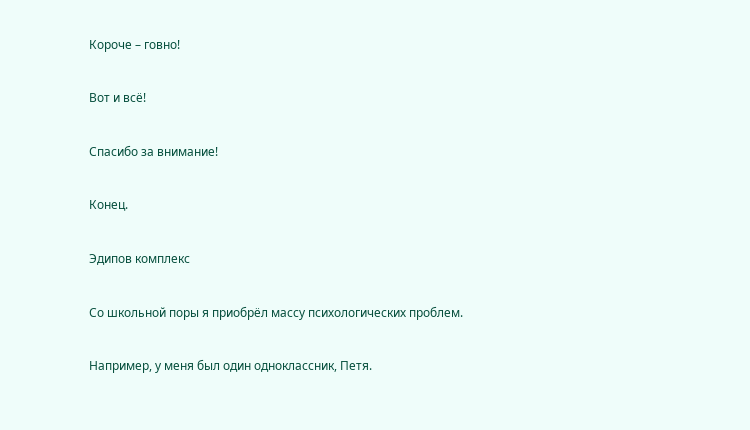Короче – говно!

Вот и всё!

Спасибо за внимание!

Конец.

Эдипов комплекс

Со школьной поры я приобрёл массу психологических проблем.

Например, у меня был один одноклассник, Петя.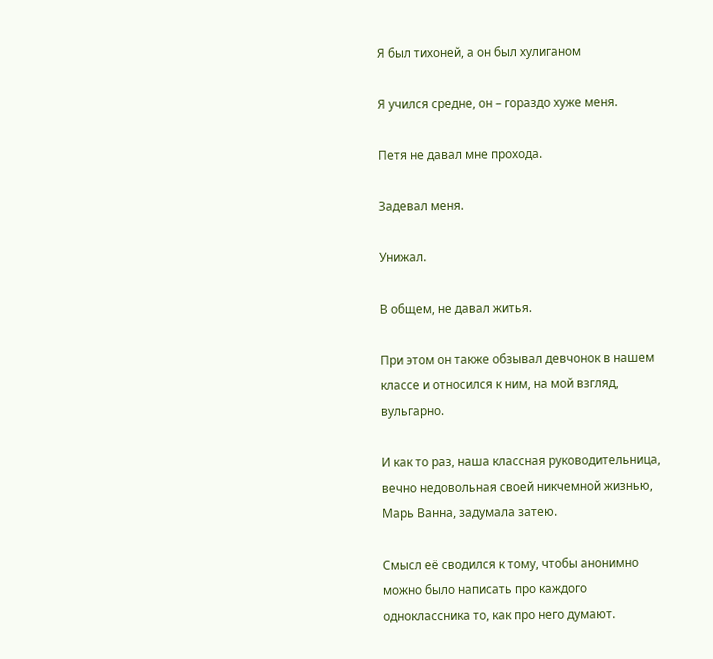Я был тихоней, а он был хулиганом

Я учился средне, он – гораздо хуже меня.

Петя не давал мне прохода.

Задевал меня.

Унижал.

В общем, не давал житья.

При этом он также обзывал девчонок в нашем классе и относился к ним, на мой взгляд, вульгарно.

И как то раз, наша классная руководительница, вечно недовольная своей никчемной жизнью, Марь Ванна, задумала затею.

Смысл её сводился к тому, чтобы анонимно можно было написать про каждого одноклассника то, как про него думают.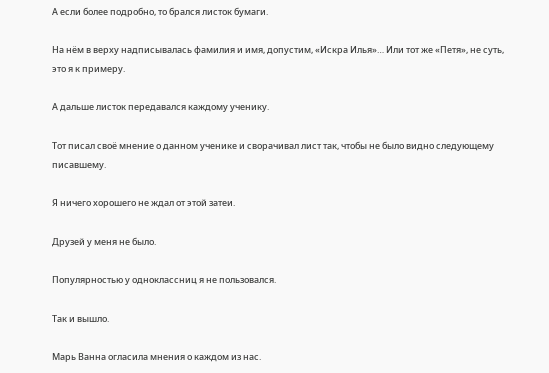А если более подробно, то брался листок бумаги.

На нём в верху надписывалась фамилия и имя, допустим, «Искра Илья»… Или тот же «Петя», не суть, это я к примеру.

А дальше листок передавался каждому ученику.

Тот писал своё мнение о данном ученике и сворачивал лист так, чтобы не было видно следующему писавшему.

Я ничего хорошего не ждал от этой затеи.

Друзей у меня не было.

Популярностью у одноклассниц я не пользовался.

Так и вышло.

Марь Ванна огласила мнения о каждом из нас.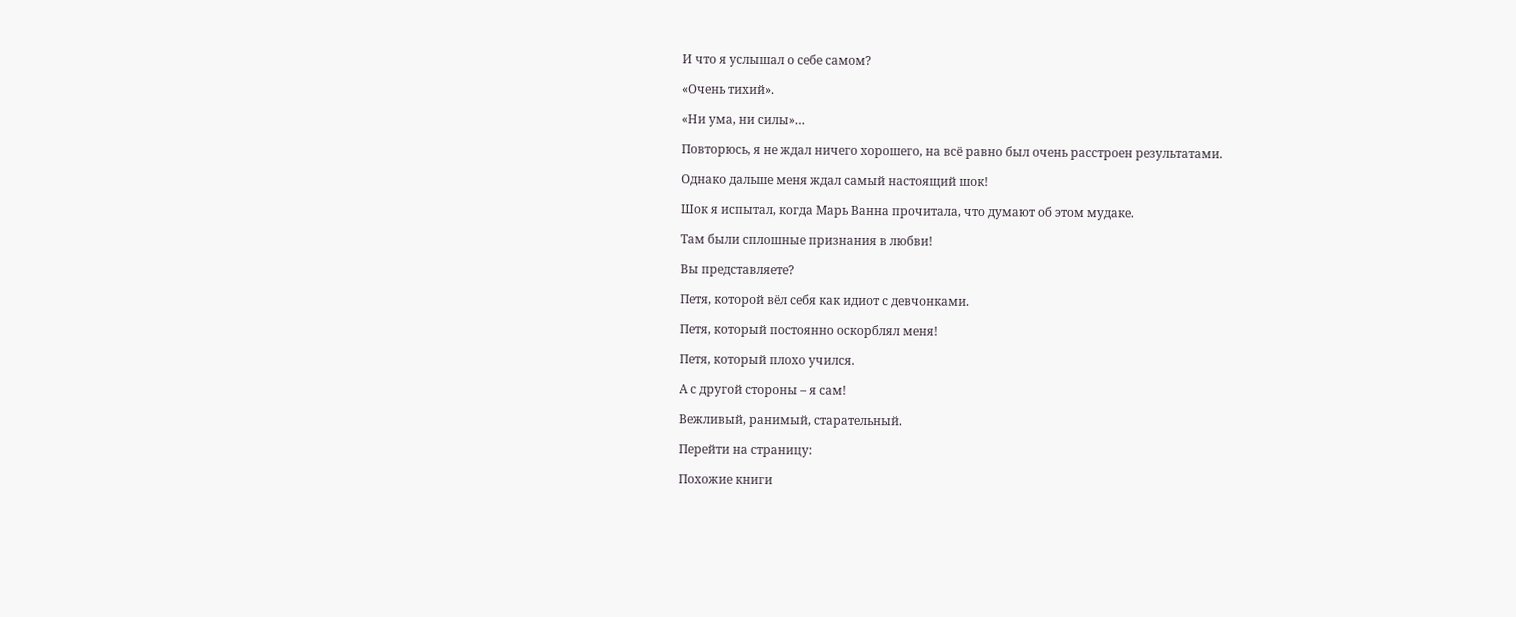И что я услышал о себе самом?

«Очень тихий».

«Ни ума, ни силы»…

Повторюсь, я не ждал ничего хорошего, на всё равно был очень расстроен результатами.

Однако дальше меня ждал самый настоящий шок!

Шок я испытал, когда Марь Ванна прочитала, что думают об этом мудаке.

Там были сплошные признания в любви!

Вы представляете?

Петя, которой вёл себя как идиот с девчонками.

Петя, который постоянно оскорблял меня!

Петя, который плохо учился.

А с другой стороны – я сам!

Вежливый, ранимый, старательный.

Перейти на страницу:

Похожие книги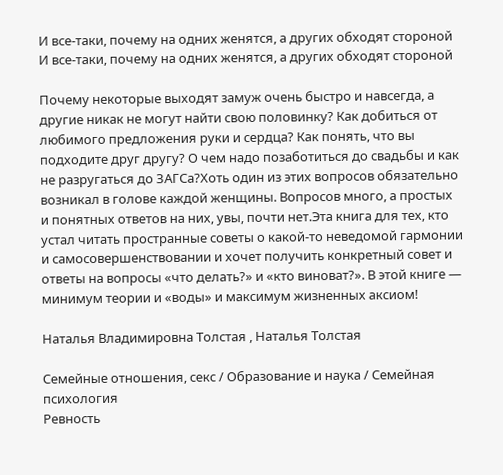И все-таки, почему на одних женятся, а других обходят стороной
И все-таки, почему на одних женятся, а других обходят стороной

Почему некоторые выходят замуж очень быстро и навсегда, а другие никак не могут найти свою половинку? Как добиться от любимого предложения руки и сердца? Как понять, что вы подходите друг другу? О чем надо позаботиться до свадьбы и как не разругаться до ЗАГСа?Хоть один из этих вопросов обязательно возникал в голове каждой женщины. Вопросов много, а простых и понятных ответов на них, увы, почти нет.Эта книга для тех, кто устал читать пространные советы о какой-то неведомой гармонии и самосовершенствовании и хочет получить конкретный совет и ответы на вопросы «что делать?» и «кто виноват?». В этой книге — минимум теории и «воды» и максимум жизненных аксиом!

Наталья Владимировна Толстая , Наталья Толстая

Семейные отношения, секс / Образование и наука / Семейная психология
Ревность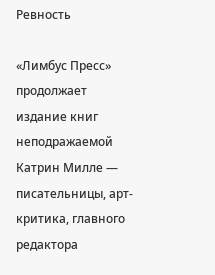Ревность

«Лимбус Пресс» продолжает издание книг неподражаемой Катрин Милле — писательницы, арт-критика, главного редактора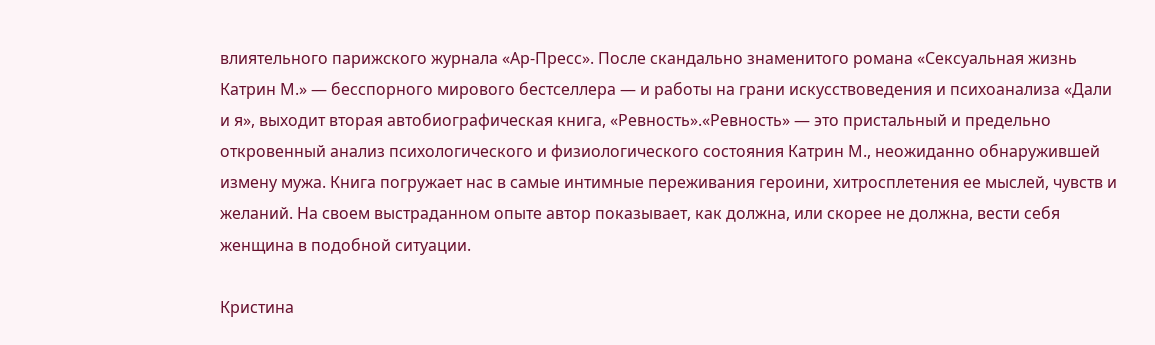влиятельного парижского журнала «Ар-Пресс». После скандально знаменитого романа «Сексуальная жизнь Катрин М.» — бесспорного мирового бестселлера — и работы на грани искусствоведения и психоанализа «Дали и я», выходит вторая автобиографическая книга, «Ревность».«Ревность» — это пристальный и предельно откровенный анализ психологического и физиологического состояния Катрин М., неожиданно обнаружившей измену мужа. Книга погружает нас в самые интимные переживания героини, хитросплетения ее мыслей, чувств и желаний. На своем выстраданном опыте автор показывает, как должна, или скорее не должна, вести себя женщина в подобной ситуации.

Кристина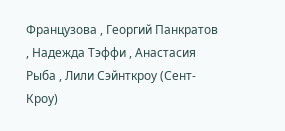Французова , Георгий Панкратов , Надежда Тэффи , Анастасия Рыба , Лили Сэйнткроу (Сент-Кроу)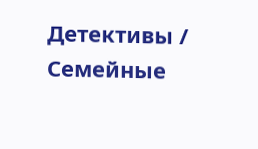Детективы / Семейные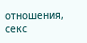отношения, секс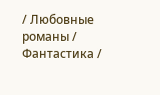/ Любовные романы / Фантастика /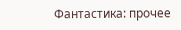Фантастика: прочее